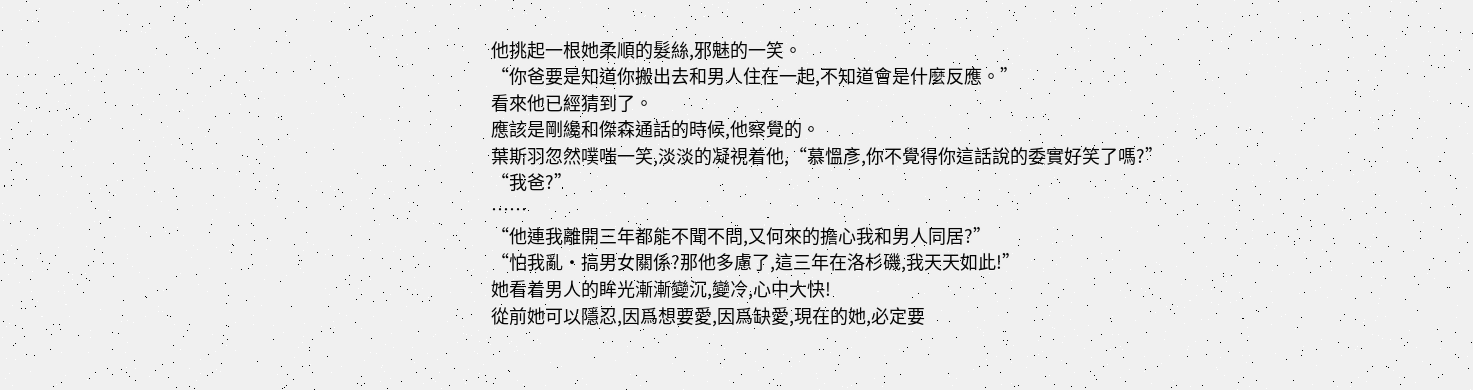他挑起一根她柔順的髮絲,邪魅的一笑。
“你爸要是知道你搬出去和男人住在一起,不知道會是什麼反應。”
看來他已經猜到了。
應該是剛纔和傑森通話的時候,他察覺的。
葉斯羽忽然噗嗤一笑,淡淡的凝視着他,“慕慍彥,你不覺得你這話說的委實好笑了嗎?”
“我爸?”
……
“他連我離開三年都能不聞不問,又何來的擔心我和男人同居?”
“怕我亂·搞男女關係?那他多慮了,這三年在洛杉磯,我天天如此!”
她看着男人的眸光漸漸變沉,變冷,心中大快!
從前她可以隱忍,因爲想要愛,因爲缺愛,現在的她,必定要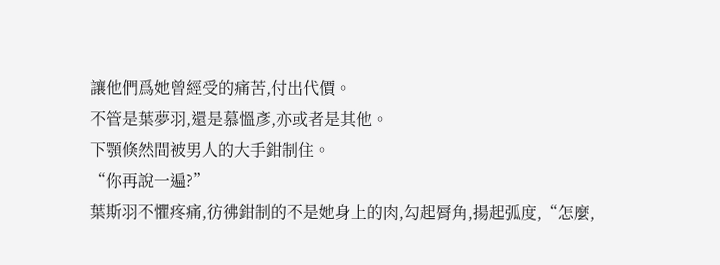讓他們爲她曾經受的痛苦,付出代價。
不管是葉夢羽,還是慕慍彥,亦或者是其他。
下顎倏然間被男人的大手鉗制住。
“你再說一遍?”
葉斯羽不懼疼痛,彷彿鉗制的不是她身上的肉,勾起脣角,揚起弧度,“怎麼,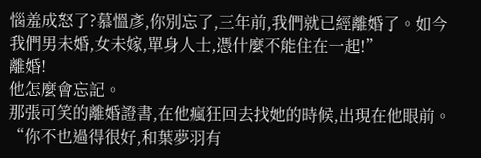惱羞成怒了?慕慍彥,你別忘了,三年前,我們就已經離婚了。如今我們男未婚,女未嫁,單身人士,憑什麼不能住在一起!”
離婚!
他怎麼會忘記。
那張可笑的離婚證書,在他瘋狂回去找她的時候,出現在他眼前。
“你不也過得很好,和葉夢羽有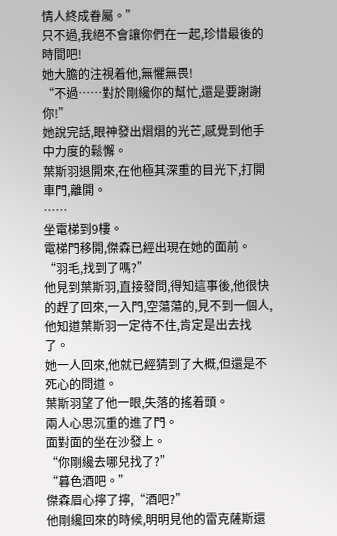情人終成眷屬。”
只不過,我絕不會讓你們在一起,珍惜最後的時間吧!
她大膽的注視着他,無懼無畏!
“不過……對於剛纔你的幫忙,還是要謝謝你!”
她說完話,眼神發出熠熠的光芒,感覺到他手中力度的鬆懈。
葉斯羽退開來,在他極其深重的目光下,打開車門,離開。
……
坐電梯到9樓。
電梯門移開,傑森已經出現在她的面前。
“羽毛,找到了嗎?”
他見到葉斯羽,直接發問,得知這事後,他很快的趕了回來,一入門,空蕩蕩的,見不到一個人,他知道葉斯羽一定待不住,肯定是出去找了。
她一人回來,他就已經猜到了大概,但還是不死心的問道。
葉斯羽望了他一眼,失落的搖着頭。
兩人心思沉重的進了門。
面對面的坐在沙發上。
“你剛纔去哪兒找了?”
“暮色酒吧。”
傑森眉心擰了擰,“酒吧?”
他剛纔回來的時候,明明見他的雷克薩斯還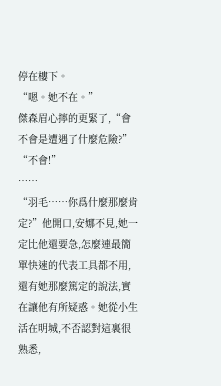停在樓下。
“嗯。她不在。”
傑森眉心擰的更緊了,“會不會是遭遇了什麼危險?”
“不會!”
……
“羽毛……你爲什麼那麼肯定?”他開口,安娜不見,她一定比他還要急,怎麼連最簡單快速的代表工具都不用,還有她那麼篤定的說法,實在讓他有所疑惑。她從小生活在明城,不否認對這裏很熟悉,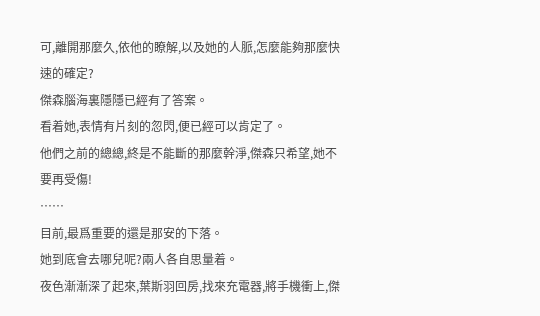可,離開那麼久,依他的瞭解,以及她的人脈,怎麼能夠那麼快速的確定?
傑森腦海裏隱隱已經有了答案。
看着她,表情有片刻的忽閃,便已經可以肯定了。
他們之前的總總,終是不能斷的那麼幹淨,傑森只希望,她不要再受傷!
……
目前,最爲重要的還是那安的下落。
她到底會去哪兒呢?兩人各自思量着。
夜色漸漸深了起來,葉斯羽回房,找來充電器,將手機衝上,傑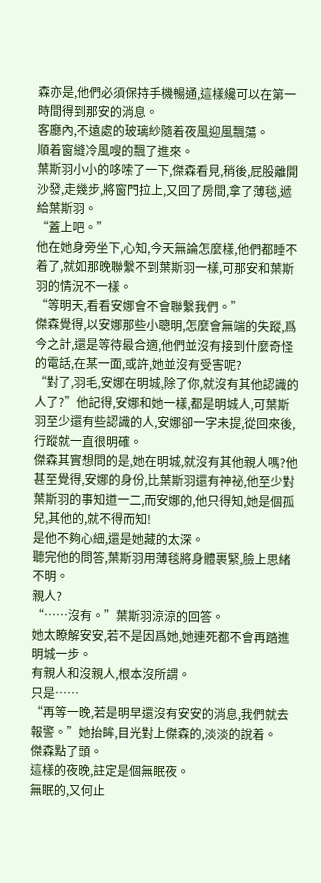森亦是,他們必須保持手機暢通,這樣纔可以在第一時間得到那安的消息。
客廳內,不遠處的玻璃紗隨着夜風迎風飄蕩。
順着窗縫冷風嗖的飄了進來。
葉斯羽小小的哆嗦了一下,傑森看見,稍後,屁股離開沙發,走幾步,將窗門拉上,又回了房間,拿了薄毯,遞給葉斯羽。
“蓋上吧。”
他在她身旁坐下,心知,今天無論怎麼樣,他們都睡不着了,就如那晚聯繫不到葉斯羽一樣,可那安和葉斯羽的情況不一樣。
“等明天,看看安娜會不會聯繫我們。”
傑森覺得,以安娜那些小聰明,怎麼會無端的失蹤,爲今之計,還是等待最合適,他們並沒有接到什麼奇怪的電話,在某一面,或許,她並沒有受害呢?
“對了,羽毛,安娜在明城,除了你,就沒有其他認識的人了?”他記得,安娜和她一樣,都是明城人,可葉斯羽至少還有些認識的人,安娜卻一字未提,從回來後,行蹤就一直很明確。
傑森其實想問的是,她在明城,就沒有其他親人嗎?他甚至覺得,安娜的身份,比葉斯羽還有神祕,他至少對葉斯羽的事知道一二,而安娜的,他只得知,她是個孤兒,其他的,就不得而知!
是他不夠心細,還是她藏的太深。
聽完他的問答,葉斯羽用薄毯將身體裹緊,臉上思緒不明。
親人?
“……沒有。”葉斯羽涼涼的回答。
她太瞭解安安,若不是因爲她,她連死都不會再踏進明城一步。
有親人和沒親人,根本沒所謂。
只是……
“再等一晚,若是明早還沒有安安的消息,我們就去報警。”她抬眸,目光對上傑森的,淡淡的說着。
傑森點了頭。
這樣的夜晚,註定是個無眠夜。
無眠的,又何止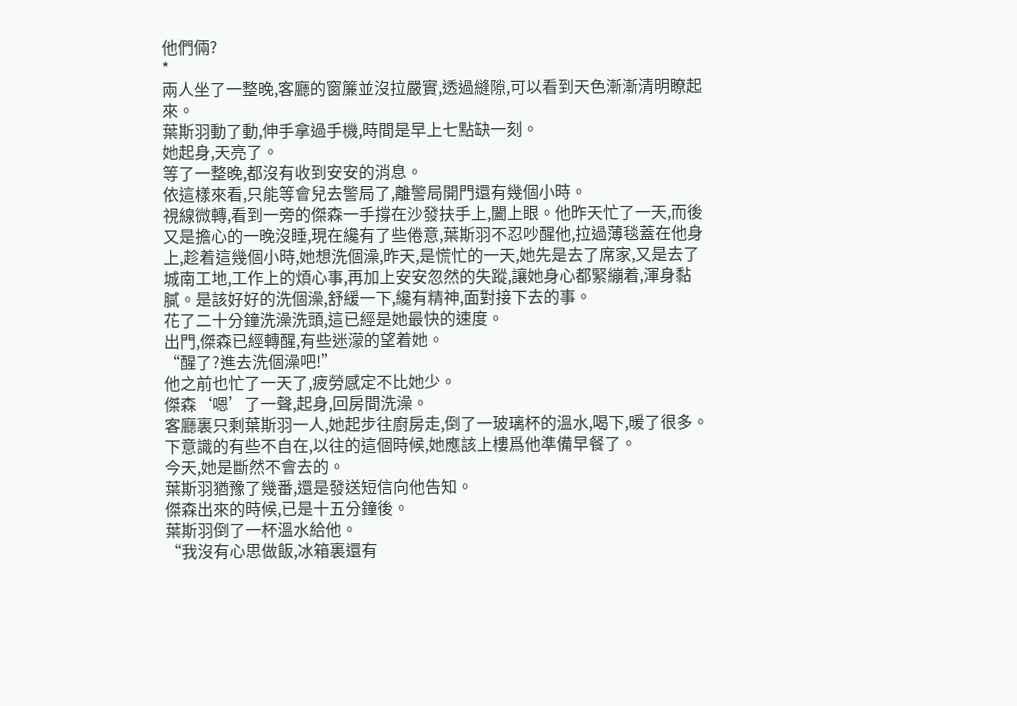他們倆?
*
兩人坐了一整晚,客廳的窗簾並沒拉嚴實,透過縫隙,可以看到天色漸漸清明瞭起來。
葉斯羽動了動,伸手拿過手機,時間是早上七點缺一刻。
她起身,天亮了。
等了一整晚,都沒有收到安安的消息。
依這樣來看,只能等會兒去警局了,離警局開門還有幾個小時。
視線微轉,看到一旁的傑森一手撐在沙發扶手上,闔上眼。他昨天忙了一天,而後又是擔心的一晚沒睡,現在纔有了些倦意,葉斯羽不忍吵醒他,拉過薄毯蓋在他身上,趁着這幾個小時,她想洗個澡,昨天,是慌忙的一天,她先是去了席家,又是去了城南工地,工作上的煩心事,再加上安安忽然的失蹤,讓她身心都緊繃着,渾身黏膩。是該好好的洗個澡,舒緩一下,纔有精神,面對接下去的事。
花了二十分鐘洗澡洗頭,這已經是她最快的速度。
出門,傑森已經轉醒,有些迷濛的望着她。
“醒了?進去洗個澡吧!”
他之前也忙了一天了,疲勞感定不比她少。
傑森‘嗯’了一聲,起身,回房間洗澡。
客廳裏只剩葉斯羽一人,她起步往廚房走,倒了一玻璃杯的溫水,喝下,暖了很多。
下意識的有些不自在,以往的這個時候,她應該上樓爲他準備早餐了。
今天,她是斷然不會去的。
葉斯羽猶豫了幾番,還是發送短信向他告知。
傑森出來的時候,已是十五分鐘後。
葉斯羽倒了一杯溫水給他。
“我沒有心思做飯,冰箱裏還有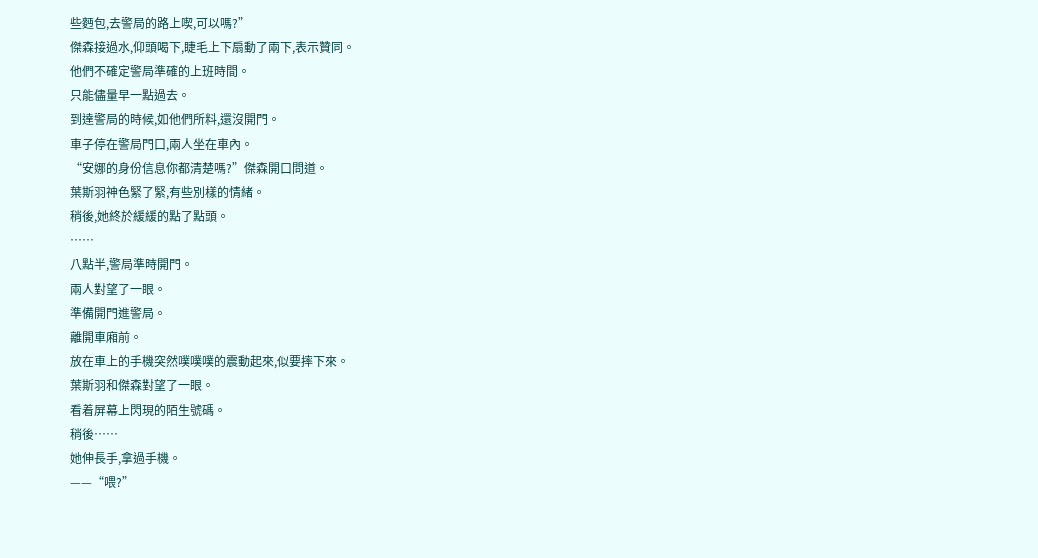些麪包,去警局的路上喫,可以嗎?”
傑森接過水,仰頭喝下,睫毛上下扇動了兩下,表示贊同。
他們不確定警局準確的上班時間。
只能儘量早一點過去。
到達警局的時候,如他們所料,還沒開門。
車子停在警局門口,兩人坐在車內。
“安娜的身份信息你都清楚嗎?”傑森開口問道。
葉斯羽神色緊了緊,有些別樣的情緒。
稍後,她終於緩緩的點了點頭。
……
八點半,警局準時開門。
兩人對望了一眼。
準備開門進警局。
離開車廂前。
放在車上的手機突然噗噗噗的震動起來,似要摔下來。
葉斯羽和傑森對望了一眼。
看着屏幕上閃現的陌生號碼。
稍後……
她伸長手,拿過手機。
——“喂?”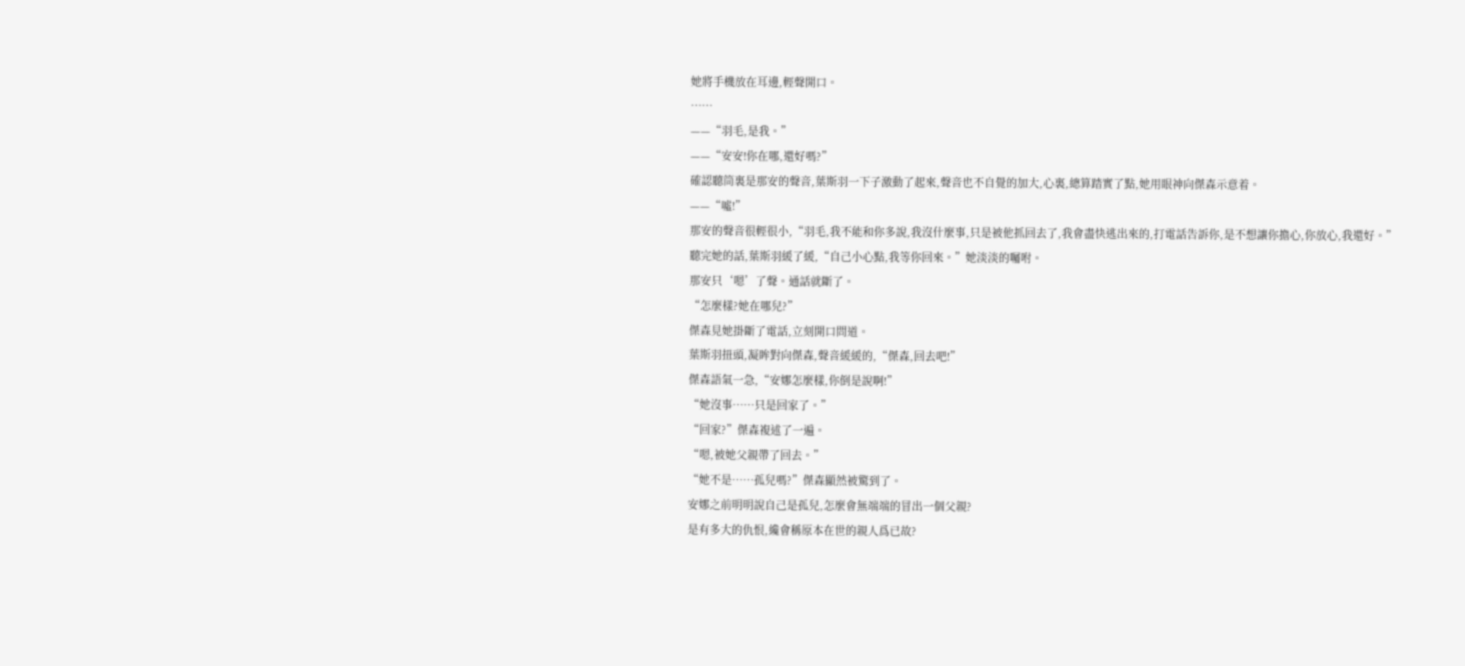她將手機放在耳邊,輕聲開口。
……
——“羽毛,是我。”
——“安安!你在哪,還好嗎?”
確認聽筒裏是那安的聲音,葉斯羽一下子激動了起來,聲音也不自覺的加大,心裏,總算踏實了點,她用眼神向傑森示意着。
——“噓!”
那安的聲音很輕很小,“羽毛,我不能和你多說,我沒什麼事,只是被他抓回去了,我會盡快逃出來的,打電話告訴你,是不想讓你擔心,你放心,我還好。”
聽完她的話,葉斯羽緩了緩,“自己小心點,我等你回來。”她淡淡的囑咐。
那安只‘嗯’了聲。通話就斷了。
“怎麼樣?她在哪兒?”
傑森見她掛斷了電話,立刻開口問道。
葉斯羽扭頭,凝眸對向傑森,聲音緩緩的,“傑森,回去吧!”
傑森語氣一急,“安娜怎麼樣,你倒是說啊!”
“她沒事……只是回家了。”
“回家?”傑森複述了一遍。
“嗯,被她父親帶了回去。”
“她不是……孤兒嗎?”傑森顯然被驚到了。
安娜之前明明說自己是孤兒,怎麼會無端端的冒出一個父親?
是有多大的仇恨,纔會稱原本在世的親人爲已故?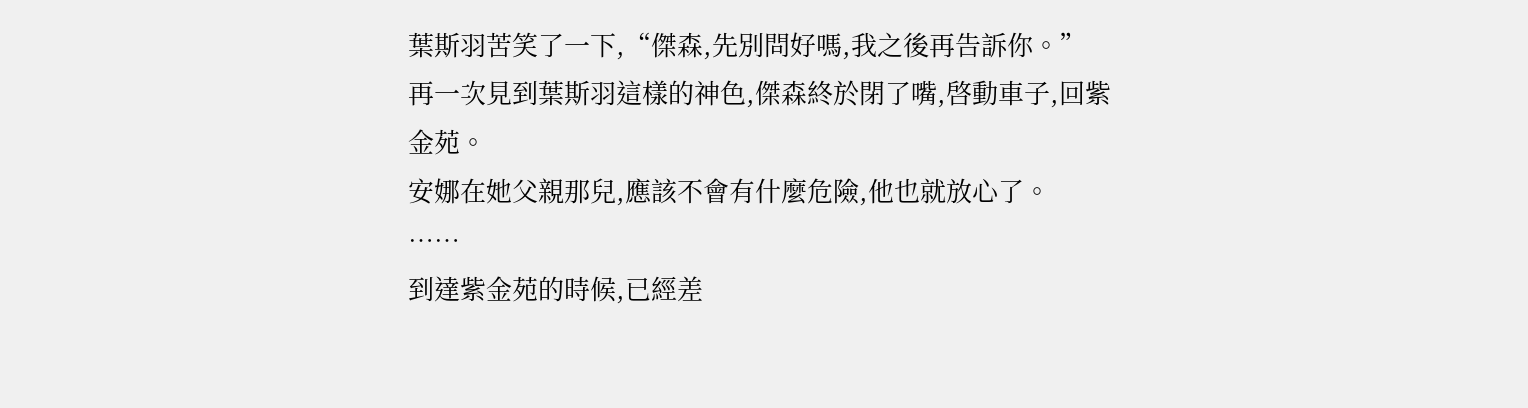葉斯羽苦笑了一下,“傑森,先別問好嗎,我之後再告訴你。”
再一次見到葉斯羽這樣的神色,傑森終於閉了嘴,啓動車子,回紫金苑。
安娜在她父親那兒,應該不會有什麼危險,他也就放心了。
……
到達紫金苑的時候,已經差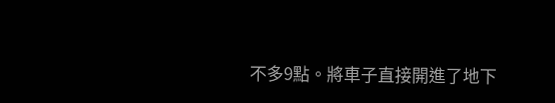不多9點。將車子直接開進了地下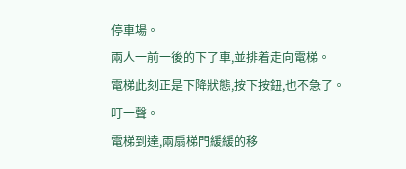停車場。
兩人一前一後的下了車,並排着走向電梯。
電梯此刻正是下降狀態,按下按鈕,也不急了。
叮一聲。
電梯到達,兩扇梯門緩緩的移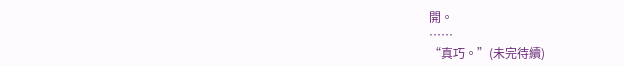開。
……
“真巧。”(未完待續)